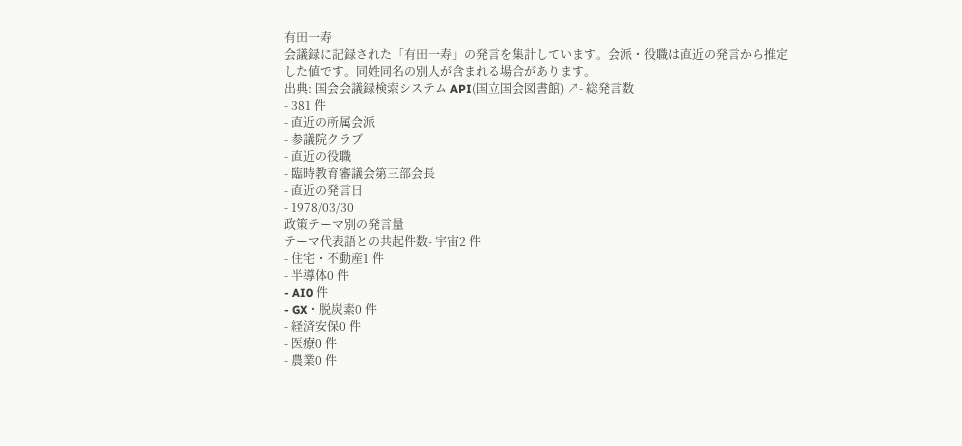有田一寿
会議録に記録された「有田一寿」の発言を集計しています。会派・役職は直近の発言から推定した値です。同姓同名の別人が含まれる場合があります。
出典: 国会会議録検索システム API(国立国会図書館) ↗- 総発言数
- 381 件
- 直近の所属会派
- 参議院クラブ
- 直近の役職
- 臨時教育審議会第三部会長
- 直近の発言日
- 1978/03/30
政策テーマ別の発言量
テーマ代表語との共起件数- 宇宙2 件
- 住宅・不動産1 件
- 半導体0 件
- AI0 件
- GX・脱炭素0 件
- 経済安保0 件
- 医療0 件
- 農業0 件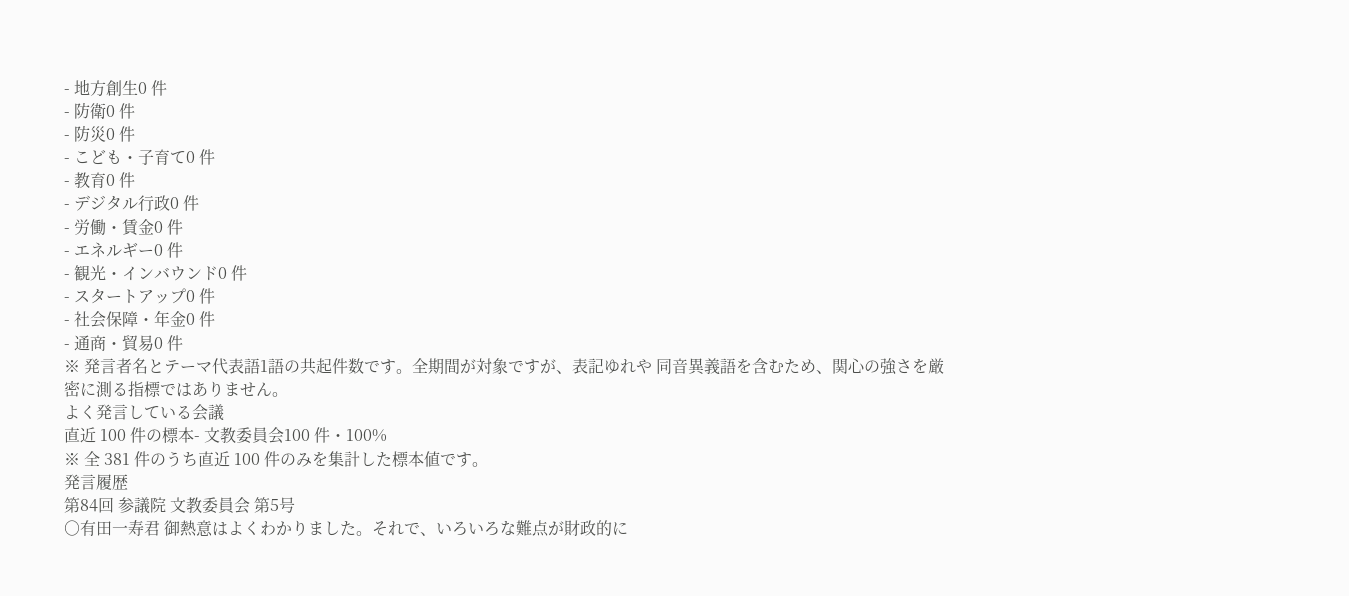- 地方創生0 件
- 防衛0 件
- 防災0 件
- こども・子育て0 件
- 教育0 件
- デジタル行政0 件
- 労働・賃金0 件
- エネルギー0 件
- 観光・インバウンド0 件
- スタートアップ0 件
- 社会保障・年金0 件
- 通商・貿易0 件
※ 発言者名とテーマ代表語1語の共起件数です。全期間が対象ですが、表記ゆれや 同音異義語を含むため、関心の強さを厳密に測る指標ではありません。
よく発言している会議
直近 100 件の標本- 文教委員会100 件・100%
※ 全 381 件のうち直近 100 件のみを集計した標本値です。
発言履歴
第84回 参議院 文教委員会 第5号
○有田一寿君 御熱意はよくわかりました。それで、いろいろな難点が財政的に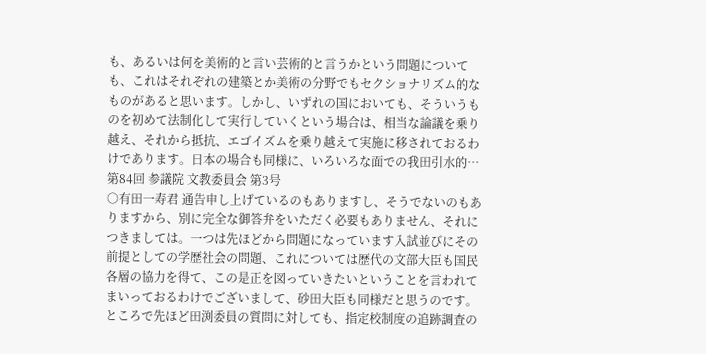も、あるいは何を美術的と言い芸術的と言うかという問題についても、これはそれぞれの建築とか美術の分野でもセクショナリズム的なものがあると思います。しかし、いずれの国においても、そういうものを初めて法制化して実行していくという場合は、相当な論議を乗り越え、それから抵抗、エゴイズムを乗り越えて実施に移されておるわけであります。日本の場合も同様に、いろいろな面での我田引水的…
第84回 参議院 文教委員会 第3号
○有田一寿君 通告申し上げているのもありますし、そうでないのもありますから、別に完全な御答弁をいただく必要もありません、それにつきましては。一つは先ほどから問題になっています入試並びにその前提としての学歴社会の問題、これについては歴代の文部大臣も国民各層の協力を得て、この是正を図っていきたいということを言われてまいっておるわけでございまして、砂田大臣も同様だと思うのです。ところで先ほど田渕委員の質問に対しても、指定校制度の追跡調査の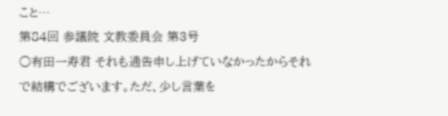こと…
第84回 参議院 文教委員会 第3号
○有田一寿君 それも通告申し上げていなかったからそれで結構でございます。ただ、少し言葉を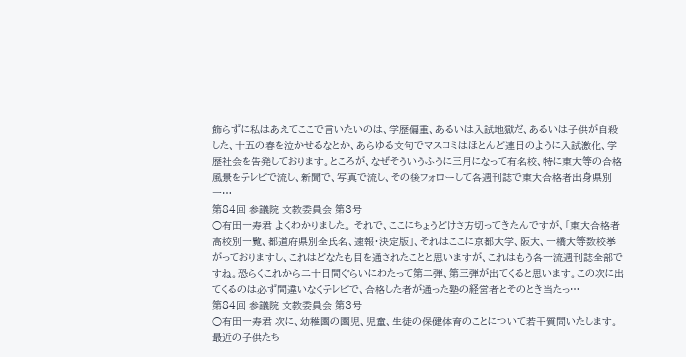飾らずに私はあえてここで言いたいのは、学歴偏重、あるいは入試地獄だ、あるいは子供が自殺した、十五の春を泣かせるなとか、あらゆる文句でマスコミはほとんど連日のように入試激化、学歴社会を告発しております。ところが、なぜそういうふうに三月になって有名校、特に東大等の合格風景をテレビで流し、新聞で、写真で流し、その後フォローして各週刊誌で東大合格者出身県別一…
第84回 参議院 文教委員会 第3号
○有田一寿君 よくわかりました。 それで、ここにちょうどけさ方切ってきたんですが、「東大合格者高校別一覧、都道府県別全氏名、速報・決定版」、それはここに京都大学、阪大、一橋大等数校挙がっておりますし、これはどなたも目を通されたことと思いますが、これはもう各一流週刊誌全部ですね。恐らくこれから二十日間ぐらいにわたって第二弾、第三弾が出てくると思います。この次に出てくるのは必ず間違いなくテレビで、合格した者が通った塾の経営者とそのとき当たっ…
第84回 参議院 文教委員会 第3号
○有田一寿君 次に、幼稚園の園児、児童、生徒の保健体育のことについて若干質問いたします。 最近の子供たち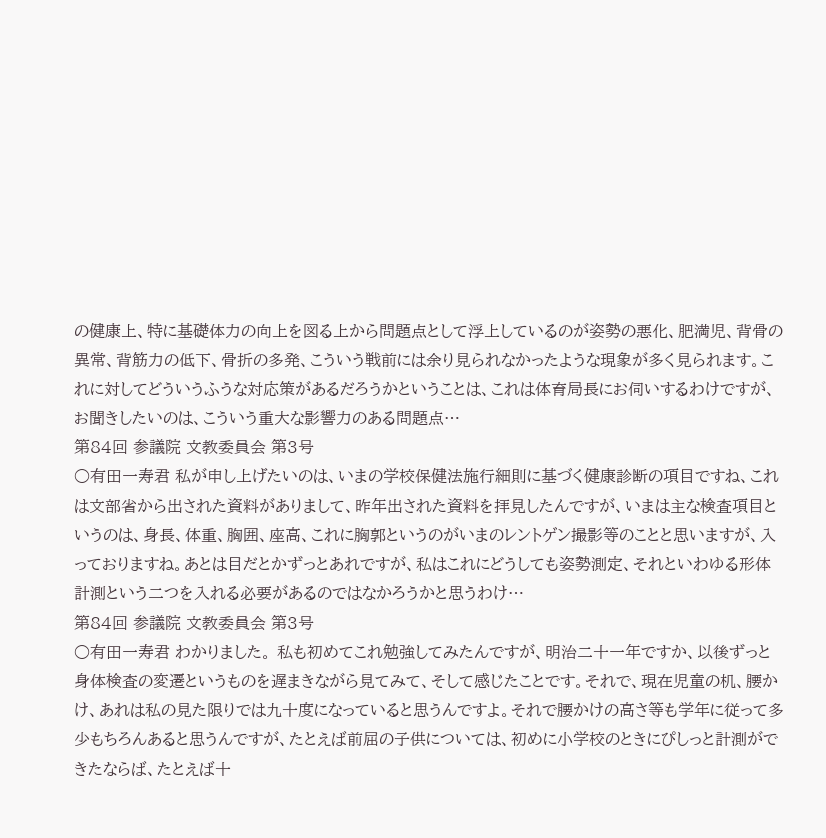の健康上、特に基礎体力の向上を図る上から問題点として浮上しているのが姿勢の悪化、肥満児、背骨の異常、背筋力の低下、骨折の多発、こういう戦前には余り見られなかったような現象が多く見られます。これに対してどういうふうな対応策があるだろうかということは、これは体育局長にお伺いするわけですが、お聞きしたいのは、こういう重大な影響力のある問題点…
第84回 参議院 文教委員会 第3号
○有田一寿君 私が申し上げたいのは、いまの学校保健法施行細則に基づく健康診断の項目ですね、これは文部省から出された資料がありまして、昨年出された資料を拝見したんですが、いまは主な検査項目というのは、身長、体重、胸囲、座高、これに胸郭というのがいまのレントゲン撮影等のことと思いますが、入っておりますね。あとは目だとかずっとあれですが、私はこれにどうしても姿勢測定、それといわゆる形体計測という二つを入れる必要があるのではなかろうかと思うわけ…
第84回 参議院 文教委員会 第3号
○有田一寿君 わかりました。 私も初めてこれ勉強してみたんですが、明治二十一年ですか、以後ずっと身体検査の変遷というものを遅まきながら見てみて、そして感じたことです。それで、現在児童の机、腰かけ、あれは私の見た限りでは九十度になっていると思うんですよ。それで腰かけの高さ等も学年に従って多少もちろんあると思うんですが、たとえば前屈の子供については、初めに小学校のときにぴしっと計測ができたならば、たとえば十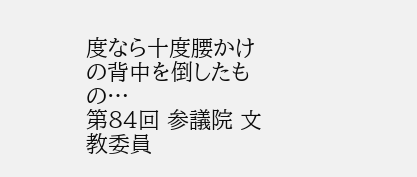度なら十度腰かけの背中を倒したもの…
第84回 参議院 文教委員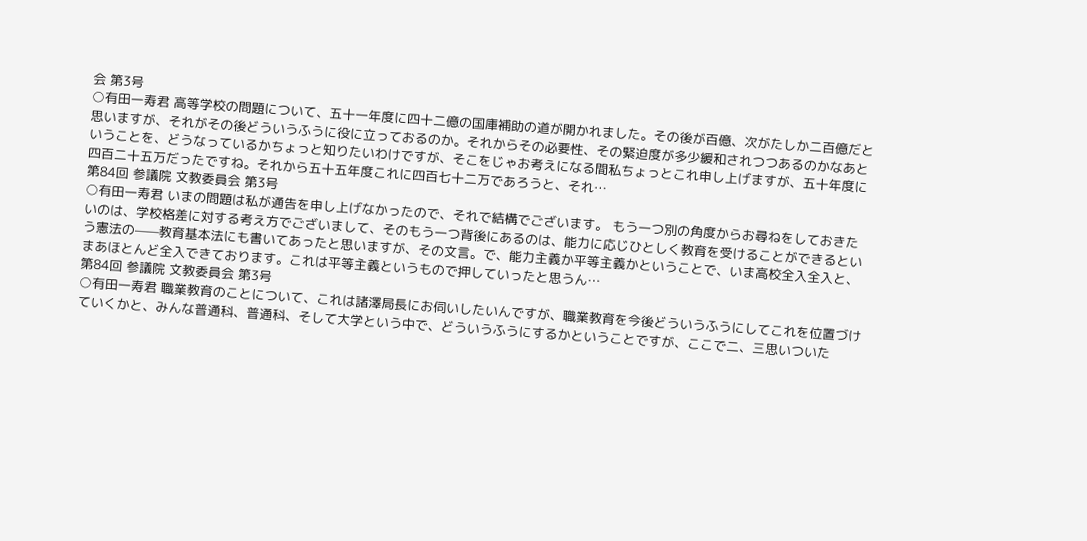会 第3号
○有田一寿君 高等学校の問題について、五十一年度に四十二億の国庫補助の道が開かれました。その後が百億、次がたしか二百億だと思いますが、それがその後どういうふうに役に立っておるのか。それからその必要性、その緊迫度が多少緩和されつつあるのかなあということを、どうなっているかちょっと知りたいわけですが、そこをじゃお考えになる間私ちょっとこれ申し上げますが、五十年度に四百二十五万だったですね。それから五十五年度これに四百七十二万であろうと、それ…
第84回 参議院 文教委員会 第3号
○有田一寿君 いまの問題は私が通告を申し上げなかったので、それで結構でございます。 もう一つ別の角度からお尋ねをしておきたいのは、学校格差に対する考え方でございまして、そのもう一つ背後にあるのは、能力に応じひとしく教育を受けることができるという憲法の——教育基本法にも書いてあったと思いますが、その文言。で、能力主義か平等主義かということで、いま高校全入全入と、まあほとんど全入できております。これは平等主義というもので押していったと思うん…
第84回 参議院 文教委員会 第3号
○有田一寿君 職業教育のことについて、これは諸澤局長にお伺いしたいんですが、職業教育を今後どういうふうにしてこれを位置づけていくかと、みんな普通科、普通科、そして大学という中で、どういうふうにするかということですが、ここで二、三思いついた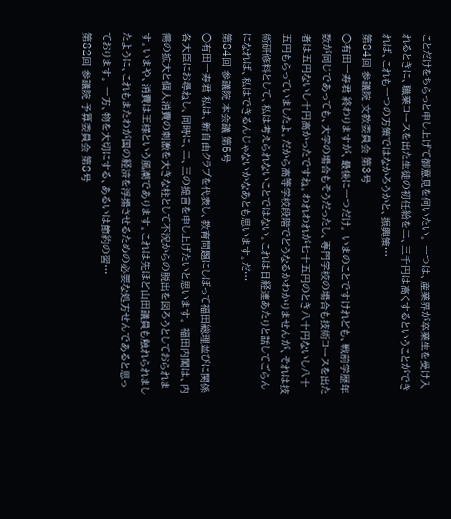ことだけをちらっと申し上げて御意見を伺いたい。 一つは、産業界が卒業生を受け入れるときに、職業コースを出た生徒の初任給を二、三千円は高くするということができれば、これも一つの方策ではなかろうかと、振興策…
第84回 参議院 文教委員会 第3号
○有田一寿君 終わりますが、最後に一つだけ。 いまのことですけれども、戦前学歴年数が同じであっても、大学の場合もそうだったし、専門学校の場合も技術コースを出た者は五円ないし十円高かったですね。われわれが七十五円のとき八十円ないし八十五円もらっていましたよ。だから高等学校段階でどうなるかわかりませんが、それは技術研修料として、私は考えられないことではない。これは日経連あたりと話してごらんになれば、私はできるんじゃないかなあとも思います。だ…
第84回 参議院 本会議 第5号
○有田一寿君 私は、新自由クラブを代表し、教育問題にしぼって福田総理並びに関係各大臣にお尋ねし、同時に、二、三の提言を申し上げたいと思います。 福田内閣は、内需の拡大と個人消費の刺激を大きな柱として不況からの脱出を図ろうとしておられます。いまや、消費は王様という風潮であります。これは先ほど山田議員も触れられましたように、これもまたわが国の経済を浮揚させるための必要な処方せんであると思っております。 一方、物を大切にする、あるいは節約の習…
第82回 参議院 予算委員会 第8号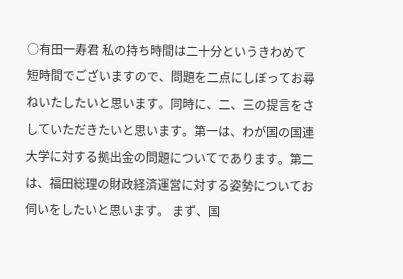○有田一寿君 私の持ち時間は二十分というきわめて短時間でございますので、問題を二点にしぼってお尋ねいたしたいと思います。同時に、二、三の提言をさしていただきたいと思います。第一は、わが国の国連大学に対する拠出金の問題についてであります。第二は、福田総理の財政経済運営に対する姿勢についてお伺いをしたいと思います。 まず、国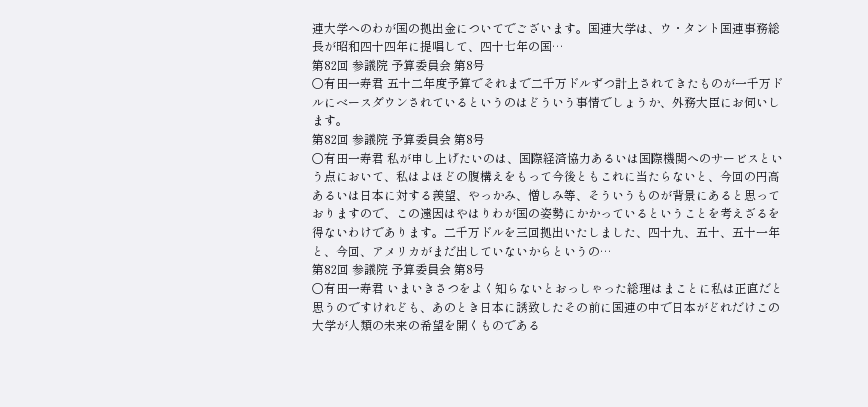連大学へのわが国の拠出金についてでございます。国連大学は、ウ・タント国連事務総長が昭和四十四年に提唱して、四十七年の国…
第82回 参議院 予算委員会 第8号
○有田一寿君 五十二年度予算でそれまで二千万ドルずつ計上されてきたものが一千万ドルにベースダウンされているというのはどういう事情でしょうか、外務大臣にお伺いします。
第82回 参議院 予算委員会 第8号
○有田一寿君 私が申し上げたいのは、国際経済協力あるいは国際機関へのサービスという点において、私はよほどの腹構えをもって今後ともこれに当たらないと、今回の円高あるいは日本に対する羨望、やっかみ、憎しみ等、そういうものが背景にあると思っておりますので、この遠因はやはりわが国の姿勢にかかっているということを考えざるを得ないわけであります。二千万ドルを三回拠出いたしました、四十九、五十、五十一年と、今回、アメリカがまだ出していないからというの…
第82回 参議院 予算委員会 第8号
○有田一寿君 いまいきさつをよく知らないとおっしゃった総理はまことに私は正直だと思うのですけれども、あのとき日本に誘致したその前に国連の中で日本がどれだけこの大学が人類の未来の希望を開くものである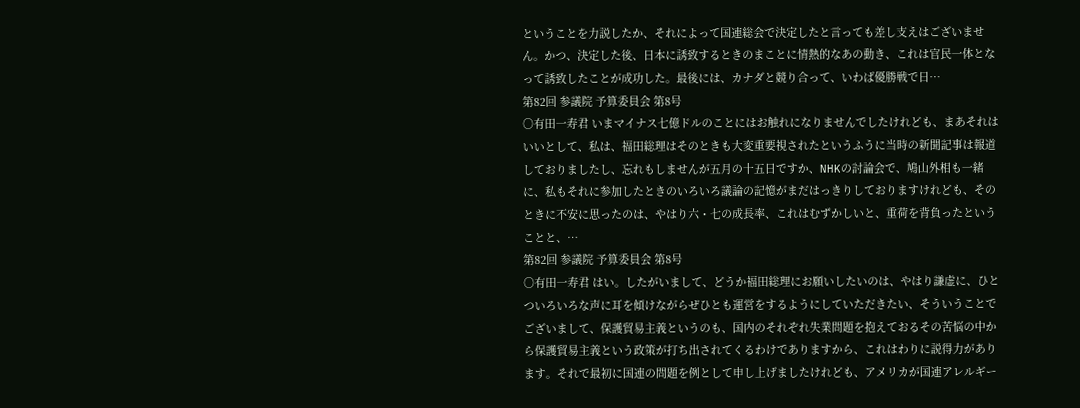ということを力説したか、それによって国連総会で決定したと言っても差し支えはございません。かつ、決定した後、日本に誘致するときのまことに情熱的なあの動き、これは官民一体となって誘致したことが成功した。最後には、カナダと競り合って、いわば優勝戦で日…
第82回 参議院 予算委員会 第8号
○有田一寿君 いまマイナス七億ドルのことにはお触れになりませんでしたけれども、まあそれはいいとして、私は、福田総理はそのときも大変重要視されたというふうに当時の新聞記事は報道しておりましたし、忘れもしませんが五月の十五日ですか、NHKの討論会で、鳩山外相も一緒に、私もそれに参加したときのいろいろ議論の記憶がまだはっきりしておりますけれども、そのときに不安に思ったのは、やはり六・七の成長率、これはむずかしいと、重荷を背負ったということと、…
第82回 参議院 予算委員会 第8号
○有田一寿君 はい。したがいまして、どうか福田総理にお願いしたいのは、やはり謙虚に、ひとついろいろな声に耳を傾けながらぜひとも運営をするようにしていただきたい、そういうことでございまして、保護貿易主義というのも、国内のそれぞれ失業問題を抱えておるその苦悩の中から保護貿易主義という政策が打ち出されてくるわけでありますから、これはわりに説得力があります。それで最初に国連の問題を例として申し上げましたけれども、アメリカが国連アレルギー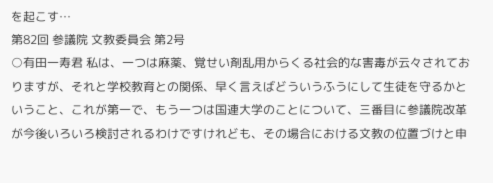を起こす…
第82回 参議院 文教委員会 第2号
○有田一寿君 私は、一つは麻薬、覚せい剤乱用からくる社会的な害毒が云々されておりますが、それと学校教育との関係、早く言えばどういうふうにして生徒を守るかということ、これが第一で、もう一つは国連大学のことについて、三番目に参議院改革が今後いろいろ検討されるわけですけれども、その場合における文教の位置づけと申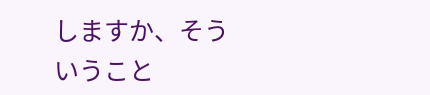しますか、そういうこと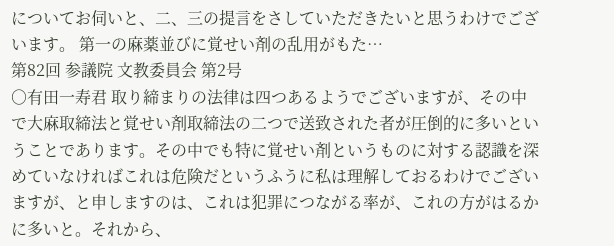についてお伺いと、二、三の提言をさしていただきたいと思うわけでございます。 第一の麻薬並びに覚せい剤の乱用がもた…
第82回 参議院 文教委員会 第2号
○有田一寿君 取り締まりの法律は四つあるようでございますが、その中で大麻取締法と覚せい剤取締法の二つで送致された者が圧倒的に多いということであります。その中でも特に覚せい剤というものに対する認識を深めていなければこれは危険だというふうに私は理解しておるわけでございますが、と申しますのは、これは犯罪につながる率が、これの方がはるかに多いと。それから、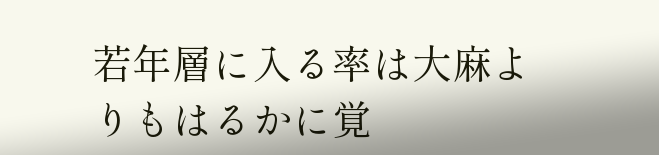若年層に入る率は大麻よりもはるかに覚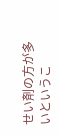せい剤の方が多いというこ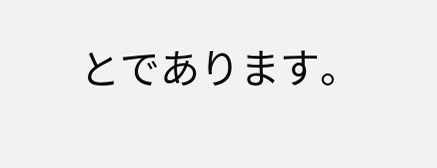とであります。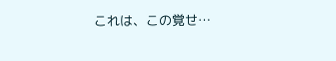これは、この覚せ…